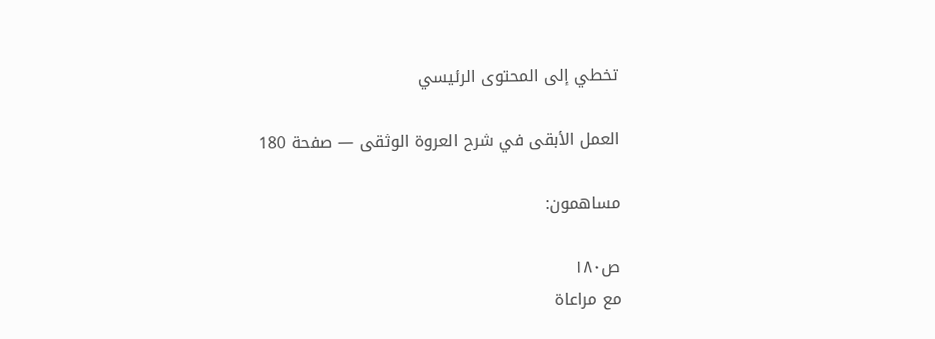تخطي إلى المحتوى الرئيسي

العمل الأبقى في شرح العروة الوثقى — صفحة 180

مساهمون:

ص١٨٠
مع مراعاة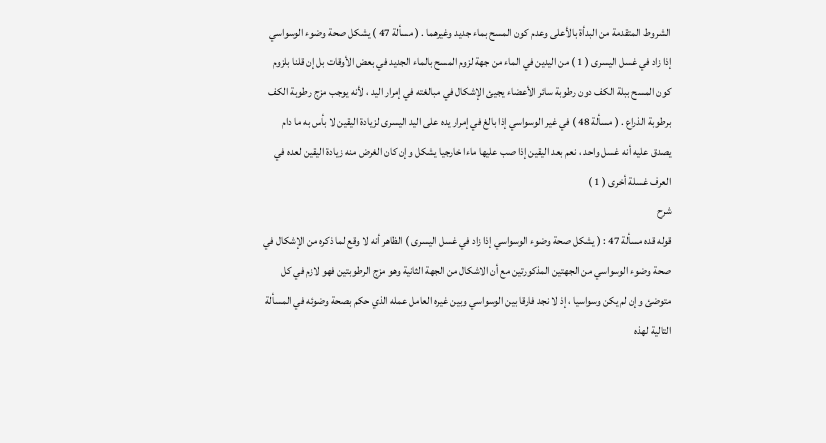الشروط المتقدمة من البدأة بالأعلى وعدم كون المسح بماء جديد وغيرهما . ( مسألة 47 ) يشكل صحة وضوء الوسواسي إذا زاد في غسل اليسرى ( 1 ) من اليدين في الماء من جهة لزوم المسح بالماء الجديد في بعض الأوقات بل إن قلنا بلزوم كون المسح ببلة الكف دون رطوبة سائر الأعضاء يجيئ الإشكال في مبالغته في إمرار اليد ، لأنه يوجب مزج رطوبة الكف برطوبة الذراع . ( مسألة 48 ) في غير الوسواسي إذا بالغ في إمرار يده على اليد اليسرى لزيادة اليقين لا بأس به ما دام يصدق عليه أنه غسل واحد ، نعم بعد اليقين إذا صب عليها ماءا خارجيا يشكل وإن كان الغرض منه زيادة اليقين لعده في العرف غسلة أخرى ( 1 )
شرح
قوله قده مسألة 47 : ( يشكل صحة وضوء الوسواسي إذا زاد في غسل اليسرى ) الظاهر أنه لا وقع لما ذكره من الإشكال في صحة وضوء الوسواسي من الجهتين المذكورتين مع أن الاشكال من الجهة الثانية وهو مزج الرطوبتين فهو لازم في كل متوضئ وإن لم يكن وسواسيا ، إذ لا نجد فارقا بين الوسواسي وبين غيره العامل عمله الذي حكم بصحة وضوئه في المسألة التالية لهذه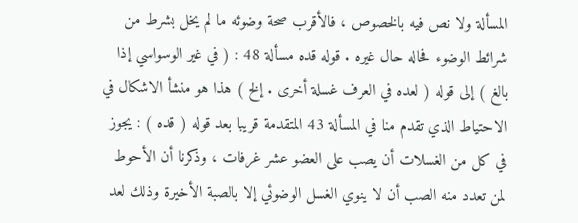المسألة ولا نص فيه بالخصوص ، فالأقرب صحة وضوئه ما لم يخل بشرط من شرائط الوضوء فحاله حال غيره . قوله قده مسألة 48 : ( في غير الوسواسي إذا بالغ ) إلى قوله ( لعده في العرف غسلة أخرى . إلخ ) هذا هو منشأ الاشكال في الاحتياط الذي تقدم منا في المسألة 43 المتقدمة قريبا بعد قوله ( قده ) : يجوز في كل من الغسلات أن يصب على العضو عشر غرفات ، وذكرنا أن الأحوط لمن تعدد منه الصب أن لا ينوي الغسل الوضوئي إلا بالصبة الأخيرة وذلك لعد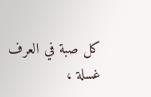كل صبة في العرف غسلة ،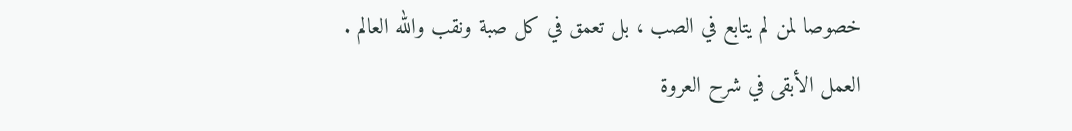خصوصا لمن لم يتابع في الصب ، بل تعمق في كل صبة ونقب والله العالم .
العمل الأبقى في شرح العروة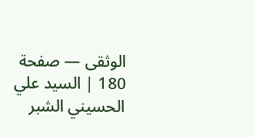الوثقى — صفحة 180 | السيد علي الحسيني الشبر